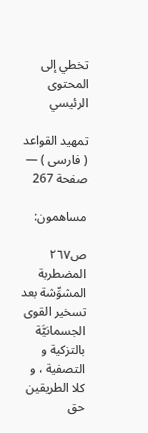تخطي إلى المحتوى الرئيسي

تمهيد القواعد ( فارسى ) — صفحة 267

مساهمون:

ص٢٦٧
المضطربة المشوِّشة بعد تسخير القوى الجسمانيَّة بالتزكية و التصفية ، و كلا الطريقين حق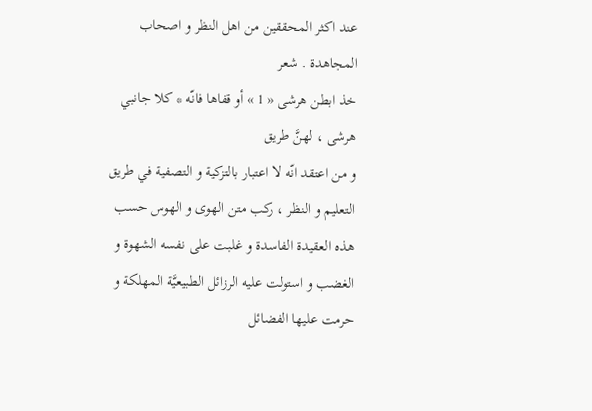عند اكثر المحققين من اهل النظر و اصحاب المجاهدة . شعر
خذ ابطن هرشى « 1 » أو قفاها فانّه * كلا جانبي هرشى ، لهنَّ طريق
و من اعتقد انّه لا اعتبار بالتزكية و التصفية في طريق التعليم و النظر ، ركب متن الهوى و الهوس حسب هذه العقيدة الفاسدة و غلبت على نفسه الشهوة و الغضب و استولت عليه الرزائل الطبيعيَّة المهلكة و حرمت عليها الفضائل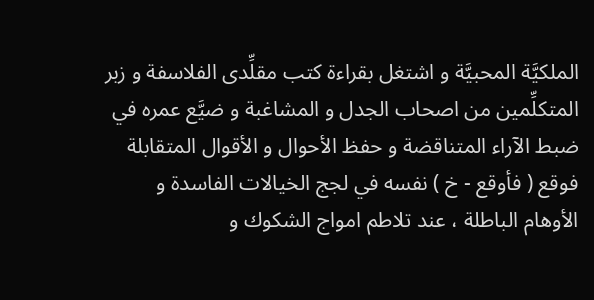الملكيَّة المحبيَّة و اشتغل بقراءة كتب مقلِّدى الفلاسفة و زبر المتكلِّمين من اصحاب الجدل و المشاغبة و ضيَّع عمره في ضبط الآراء المتناقضة و حفظ الأحوال و الأقوال المتقابلة فوقع ( فأوقع - خ ) نفسه في لجج الخيالات الفاسدة و الأوهام الباطلة ، عند تلاطم امواج الشكوك و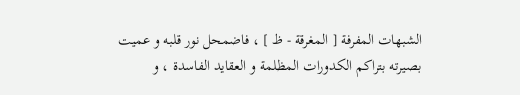الشبهات المفرفة [ المغرقة - ظ ] ، فاضمحل نور قلبه و عميت بصيرته بتراكم الكدورات المظلمة و العقايد الفاسدة ، و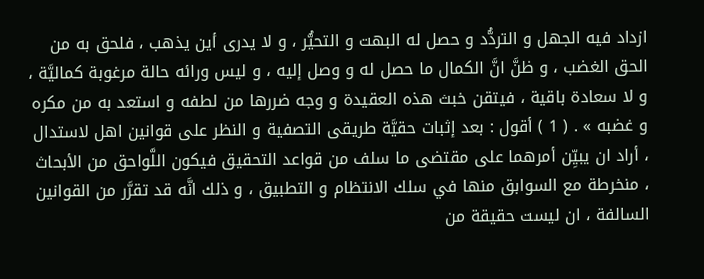ازداد فيه الجهل و التردُّد و حصل له البهت و التحيُّر ، و لا يدرى أين يذهب ، فلحق به من الحق الغضب ، و ظنَّ انَّ الكمال ما حصل له و وصل إليه ، و ليس ورائه حالة مرغوبة كماليَّة ، و لا سعادة باقية ، فيتقن خبث هذه العقيدة و وجه ضررها من لطفه و استعد به من مكره و غضبه » . ( 1 ) أقول : بعد إثبات حقيَّة طريقى التصفية و النظر على قوانين اهل لاستدال ، أراد ان يبيِّن أمرهما على مقتضى ما سلف من قواعد التحقيق فيكون اللَّواحق من الأبحاث ، منخرطة مع السوابق منها في سلك الانتظام و التطبيق ، و ذلك انَّه قد تقرَّر من القوانين السالفة ، ان ليست حقيقة من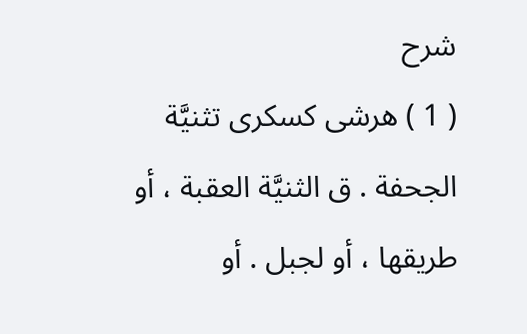شرح
( 1 ) هرشى كسكرى تثنيَّة الجحفة . ق الثنيَّة العقبة ، أو طريقها ، أو لجبل . أو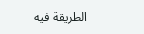الطريقة فيه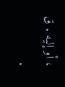، أو إليه . ق .